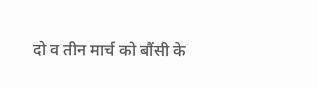दो व तीन मार्च को बौंसी के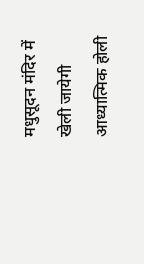मधुसूदन मंदिर में खेली जायेगी आध्यात्मिक होली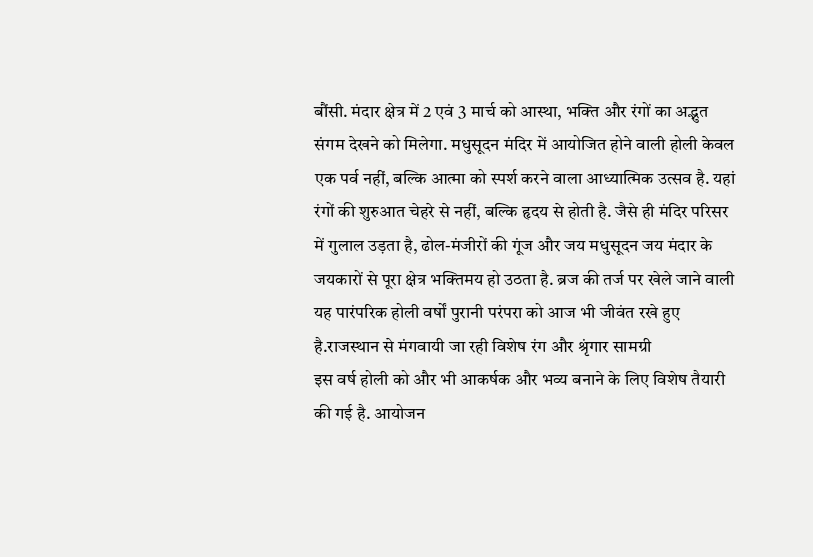बौंसी. मंदार क्षेत्र में 2 एवं 3 मार्च को आस्था, भक्ति और रंगों का अद्भुत संगम देखने को मिलेगा. मधुसूदन मंदिर में आयोजित होने वाली होली केवल एक पर्व नहीं, बल्कि आत्मा को स्पर्श करने वाला आध्यात्मिक उत्सव है. यहां रंगों की शुरुआत चेहरे से नहीं, बल्कि हृदय से होती है. जैसे ही मंदिर परिसर में गुलाल उड़ता है, ढोल-मंजीरों की गूंज और जय मधुसूदन जय मंदार के जयकारों से पूरा क्षेत्र भक्तिमय हो उठता है. ब्रज की तर्ज पर खेले जाने वाली यह पारंपरिक होली वर्षों पुरानी परंपरा को आज भी जीवंत रखे हुए है.राजस्थान से मंगवायी जा रही विशेष रंग और श्रृंगार सामग्री
इस वर्ष होली को और भी आकर्षक और भव्य बनाने के लिए विशेष तैयारी की गई है. आयोजन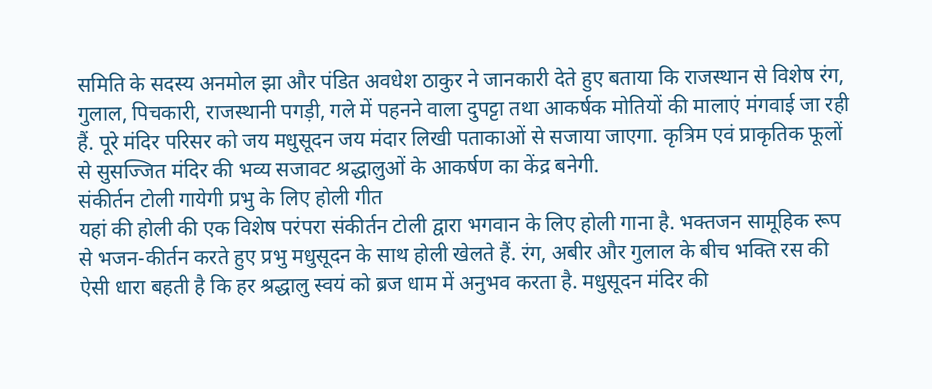समिति के सदस्य अनमोल झा और पंडित अवधेश ठाकुर ने जानकारी देते हुए बताया कि राजस्थान से विशेष रंग, गुलाल, पिचकारी, राजस्थानी पगड़ी, गले में पहनने वाला दुपट्टा तथा आकर्षक मोतियों की मालाएं मंगवाई जा रही हैं. पूरे मंदिर परिसर को जय मधुसूदन जय मंदार लिखी पताकाओं से सजाया जाएगा. कृत्रिम एवं प्राकृतिक फूलों से सुसज्जित मंदिर की भव्य सजावट श्रद्धालुओं के आकर्षण का केंद्र बनेगी.
संकीर्तन टोली गायेगी प्रभु के लिए होली गीत
यहां की होली की एक विशेष परंपरा संकीर्तन टोली द्वारा भगवान के लिए होली गाना है. भक्तजन सामूहिक रूप से भजन-कीर्तन करते हुए प्रभु मधुसूदन के साथ होली खेलते हैं. रंग, अबीर और गुलाल के बीच भक्ति रस की ऐसी धारा बहती है कि हर श्रद्धालु स्वयं को ब्रज धाम में अनुभव करता है. मधुसूदन मंदिर की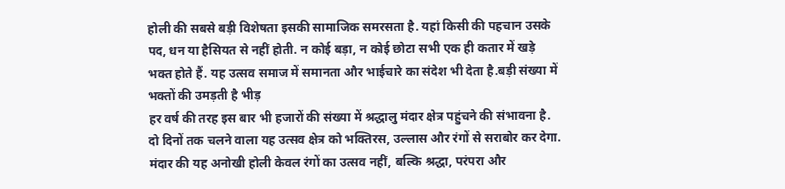होली की सबसे बड़ी विशेषता इसकी सामाजिक समरसता है. यहां किसी की पहचान उसके पद, धन या हैसियत से नहीं होती. न कोई बड़ा, न कोई छोटा सभी एक ही कतार में खड़े भक्त होते हैं. यह उत्सव समाज में समानता और भाईचारे का संदेश भी देता है.बड़ी संख्या में भक्तों की उमड़ती है भीड़
हर वर्ष की तरह इस बार भी हजारों की संख्या में श्रद्धालु मंदार क्षेत्र पहुंचने की संभावना है. दो दिनों तक चलने वाला यह उत्सव क्षेत्र को भक्तिरस, उल्लास और रंगों से सराबोर कर देगा. मंदार की यह अनोखी होली केवल रंगों का उत्सव नहीं, बल्कि श्रद्धा, परंपरा और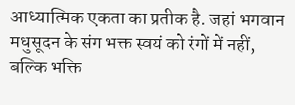आध्यात्मिक एकता का प्रतीक है. जहां भगवान मधुसूदन के संग भक्त स्वयं को रंगों में नहीं, बल्कि भक्ति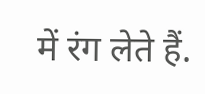में रंग लेते हैं.